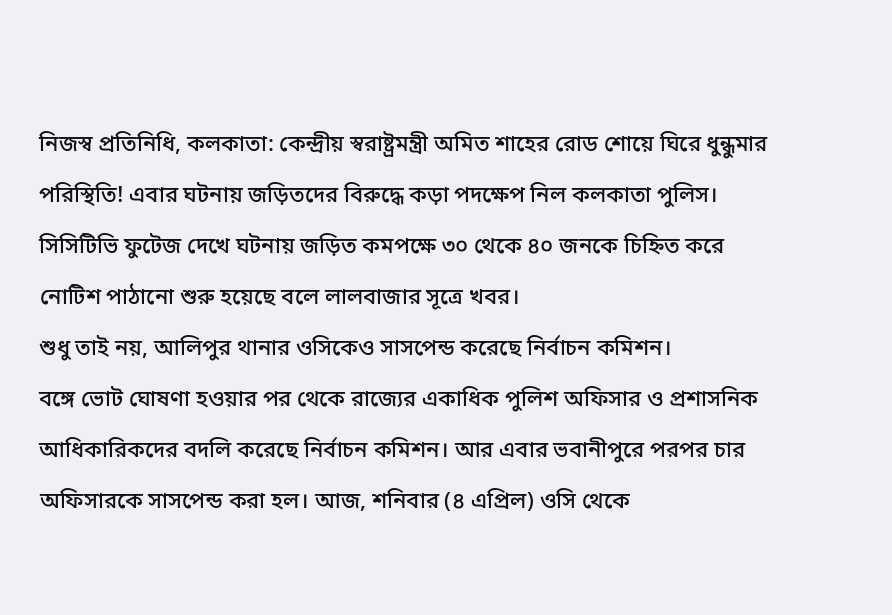নিজস্ব প্রতিনিধি, কলকাতা: কেন্দ্রীয় স্বরাষ্ট্রমন্ত্রী অমিত শাহের রোড শোয়ে ঘিরে ধুন্ধুমার পরিস্থিতি! এবার ঘটনায় জড়িতদের বিরুদ্ধে কড়া পদক্ষেপ নিল কলকাতা পুলিস। সিসিটিভি ফুটেজ দেখে ঘটনায় জড়িত কমপক্ষে ৩০ থেকে ৪০ জনকে চিহ্নিত করে নোটিশ পাঠানো শুরু হয়েছে বলে লালবাজার সূত্রে খবর।
শুধু তাই নয়, আলিপুর থানার ওসিকেও সাসপেন্ড করেছে নির্বাচন কমিশন।
বঙ্গে ভোট ঘোষণা হওয়ার পর থেকে রাজ্যের একাধিক পুলিশ অফিসার ও প্রশাসনিক আধিকারিকদের বদলি করেছে নির্বাচন কমিশন। আর এবার ভবানীপুরে পরপর চার অফিসারকে সাসপেন্ড করা হল। আজ, শনিবার (৪ এপ্রিল) ওসি থেকে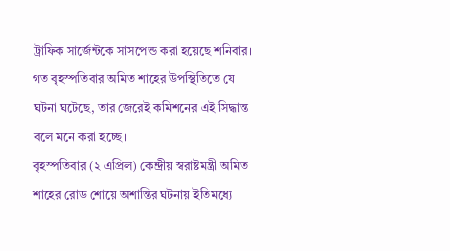ট্রাফিক সার্জেন্টকে সাসপেন্ড করা হয়েছে শনিবার। গত বৃহস্পতিবার অমিত শাহের উপস্থিতিতে যে ঘটনা ঘটেছে, তার জেরেই কমিশনের এই সিদ্ধান্ত বলে মনে করা হচ্ছে।
বৃহস্পতিবার (২ এপ্রিল) কেন্দ্রীয় স্বরাষ্টমন্ত্রী অমিত শাহের রোড শোয়ে অশান্তির ঘটনায় ইতিমধ্যে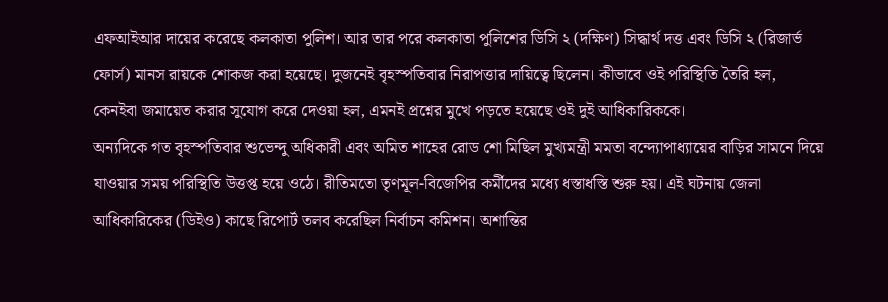এফআইআর দায়ের করেছে কলকাতা পুলিশ। আর তার পরে কলকাতা পুলিশের ডিসি ২ (দক্ষিণ) সিদ্ধার্থ দত্ত এবং ডিসি ২ (রিজার্ভ ফোর্স) মানস রায়কে শোকজ করা হয়েছে। দুজনেই বৃহস্পতিবার নিরাপত্তার দায়িত্বে ছিলেন। কীভাবে ওই পরিস্থিতি তৈরি হল, কেনইবা জমায়েত করার সুযোগ করে দেওয়া হল, এমনই প্রশ্নের মুখে পড়তে হয়েছে ওই দুই আধিকারিককে।
অন্যদিকে গত বৃহস্পতিবার শুভেন্দু অধিকারী এবং অমিত শাহের রোড শো মিছিল মুখ্যমন্ত্রী মমতা বন্দ্যোপাধ্যায়ের বাড়ির সামনে দিয়ে যাওয়ার সময় পরিস্থিতি উত্তপ্ত হয়ে ওঠে। রীতিমতো তৃণমূল-বিজেপির কর্মীদের মধ্যে ধস্তাধস্তি শুরু হয়। এই ঘটনায় জেলা আধিকারিকের (ডিইও) কাছে রিপোর্ট তলব করেছিল নির্বাচন কমিশন। অশান্তির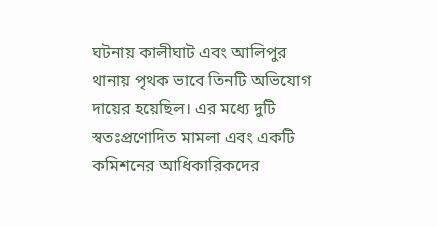ঘটনায় কালীঘাট এবং আলিপুর থানায় পৃথক ভাবে তিনটি অভিযোগ দায়ের হয়েছিল। এর মধ্যে দুটি স্বতঃপ্রণোদিত মামলা এবং একটি কমিশনের আধিকারিকদের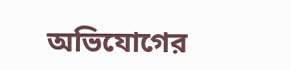অভিযোগের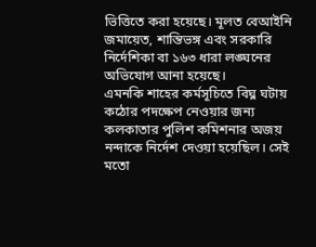ভিত্তিতে করা হয়েছে। মূলত বেআইনি জমায়েত, শান্তিভঙ্গ এবং সরকারি নির্দেশিকা বা ১৬৩ ধারা লঙ্ঘনের অভিযোগ আনা হয়েছে।
এমনকি শাহের কর্মসূচিতে বিঘ্ন ঘটায় কঠোর পদক্ষেপ নেওয়ার জন্য কলকাতার পুলিশ কমিশনার অজয় নন্দাকে নির্দেশ দেওয়া হয়েছিল। সেই মতো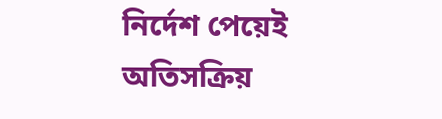নির্দেশ পেয়েই অতিসক্রিয়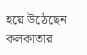হয়ে উঠেছেন কলকাতার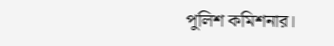পুলিশ কমিশনার।